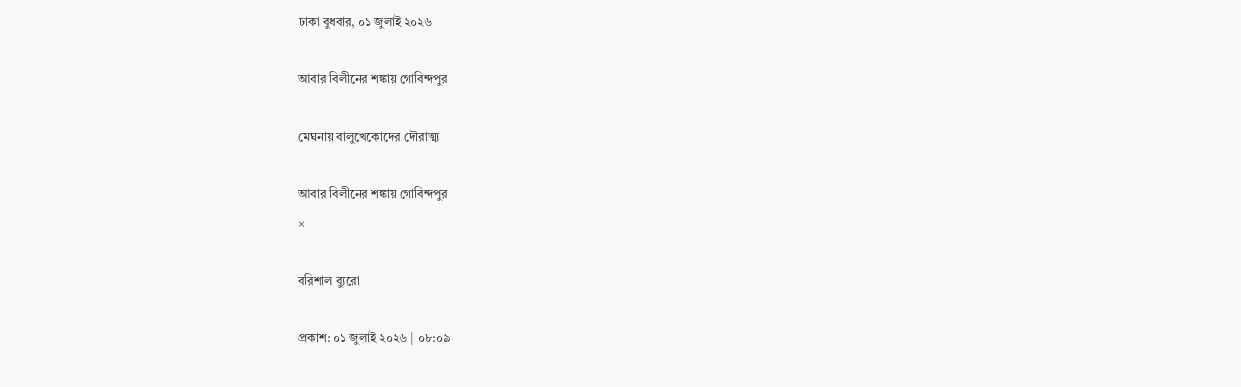ঢাকা বুধবার, ০১ জুলাই ২০২৬

আবার বিলীনের শঙ্কায় গোবিন্দপুর

মেঘনায় বালুখেকোদের দৌরাত্ম্য

আবার বিলীনের শঙ্কায় গোবিন্দপুর
×

বরিশাল ব্যুরো

প্রকাশ: ০১ জুলাই ২০২৬ | ০৮:০৯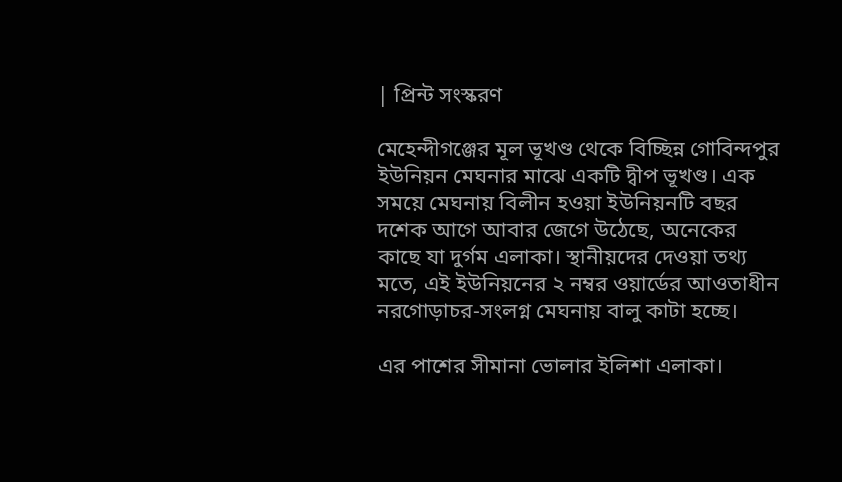| প্রিন্ট সংস্করণ

মেহেন্দীগঞ্জের মূল ভূখণ্ড থেকে বিচ্ছিন্ন গোবিন্দপুর ইউনিয়ন মেঘনার মাঝে একটি দ্বীপ ভূখণ্ড। এক সময়ে মেঘনায় বিলীন হওয়া ইউনিয়নটি বছর দশেক আগে আবার জেগে উঠেছে, অনেকের কাছে যা দুর্গম এলাকা। স্থানীয়দের দেওয়া তথ্য মতে, এই ইউনিয়নের ২ নম্বর ওয়ার্ডের আওতাধীন নরগোড়াচর-সংলগ্ন মেঘনায় বালু কাটা হচ্ছে।

এর পাশের সীমানা ভোলার ইলিশা এলাকা।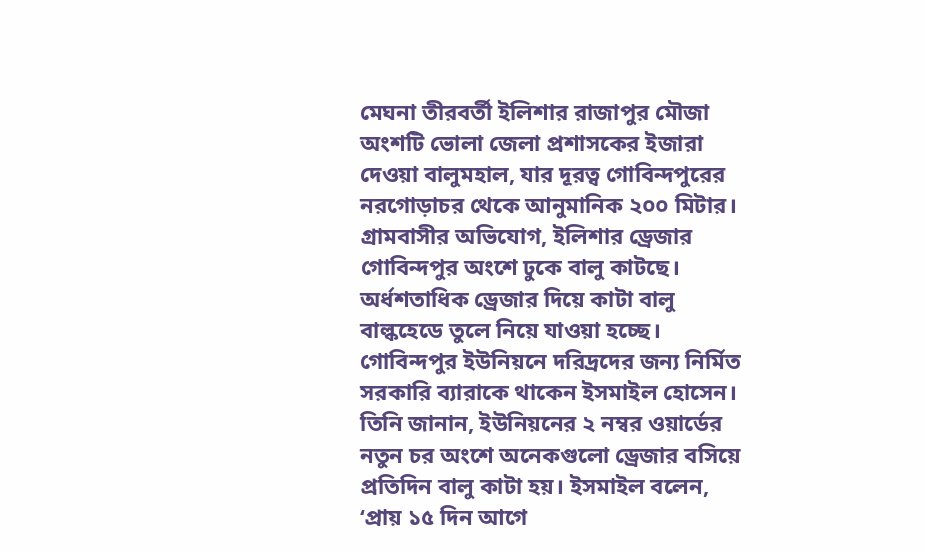মেঘনা তীরবর্তী ইলিশার রাজাপুর মৌজা অংশটি ভোলা জেলা প্রশাসকের ইজারা দেওয়া বালুমহাল, যার দূরত্ব গোবিন্দপুরের নরগোড়াচর থেকে আনুমানিক ২০০ মিটার। গ্রামবাসীর অভিযোগ, ইলিশার ড্রেজার গোবিন্দপুর অংশে ঢুকে বালু কাটছে। অর্ধশতাধিক ড্রেজার দিয়ে কাটা বালু বাল্কহেডে তুলে নিয়ে যাওয়া হচ্ছে।
গোবিন্দপুর ইউনিয়নে দরিদ্রদের জন্য নির্মিত সরকারি ব্যারাকে থাকেন ইসমাইল হোসেন। তিনি জানান, ইউনিয়নের ২ নম্বর ওয়ার্ডের নতুন চর অংশে অনেকগুলো ড্রেজার বসিয়ে প্রতিদিন বালু কাটা হয়। ইসমাইল বলেন, ‘প্রায় ১৫ দিন আগে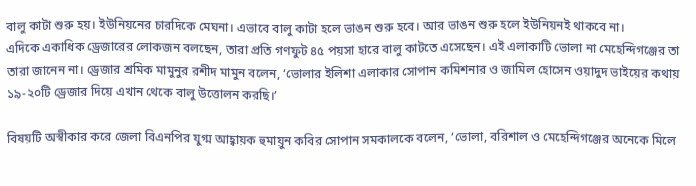বালু কাটা শুরু হয়। ইউনিয়নের চারদিকে মেঘনা। এভাবে বালু কাটা হলে ভাঙন শুরু হবে। আর ভাঙন শুরু হলে ইউনিয়নই থাকবে না।
এদিকে একাধিক ড্রেজারের লোকজন বলছেন, তারা প্রতি গণফুট ৪৫ পয়সা হারে বালু কাটতে এসেছেন। এই এলাকাটি ভোলা না মেহেন্দিগঞ্জের তা তারা জানেন না। ড্রেজার শ্রমিক মামুনুর রশীদ মামুন বলেন, ‘ভোলার ইলিশা এলাকার সোপান কমিশনার ও জামিল হোসেন ওয়াদুদ ভাইয়ের কথায় ১৯-২০টি ড্রেজার দিয়ে এখান থেকে বালু উত্তোলন করছি।’

বিষয়টি অস্বীকার করে জেলা বিএনপির যুগ্ম আহ্বায়ক হুমায়ুন কবির সোপান সমকালকে বলেন, ‘ভোলা, বরিশাল ও মেহেন্দিগঞ্জের অনেকে মিলে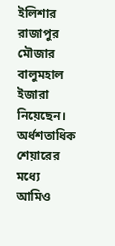ইলিশার রাজাপুর মৌজার বালুমহাল ইজারা নিয়েছেন। অর্ধশতাধিক শেয়ারের মধ্যে আমিও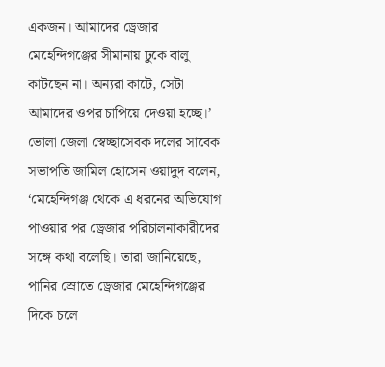একজন। আমাদের ড্রেজার মেহেন্দিগঞ্জের সীমানায় ঢুকে বালু কাটছেন না। অন্যরা কাটে, সেটা আমাদের ওপর চাপিয়ে দেওয়া হচ্ছে।’
ভোলা জেলা স্বেচ্ছাসেবক দলের সাবেক সভাপতি জামিল হোসেন ওয়াদুদ বলেন, ‘মেহেন্দিগঞ্জ থেকে এ ধরনের অভিযোগ পাওয়ার পর ড্রেজার পরিচালনাকারীদের সঙ্গে কথা বলেছি। তারা জানিয়েছে, পানির স্রোতে ড্রেজার মেহেন্দিগঞ্জের দিকে চলে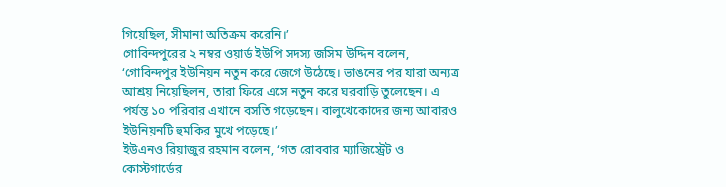গিয়েছিল, সীমানা অতিক্রম করেনি।’
গোবিন্দপুরের ২ নম্বর ওয়ার্ড ইউপি সদস্য জসিম উদ্দিন বলেন, ‘গোবিন্দপুর ইউনিয়ন নতুন করে জেগে উঠেছে। ভাঙনের পর যারা অন্যত্র আশ্রয় নিয়েছিলন, তারা ফিরে এসে নতুন করে ঘরবাড়ি তুলেছেন। এ পর্যন্ত ১০ পরিবার এখানে বসতি গড়েছেন। বালুখেকোদের জন্য আবারও ইউনিয়নটি হুমকির মুখে পড়েছে।’
ইউএনও রিয়াজুর রহমান বলেন, ‘গত রোববার ম্যাজিস্ট্রেট ও কোস্টগার্ডের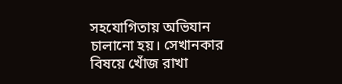সহযোগিতায় অভিযান চালানো হয়। সেখানকার বিষয়ে খোঁজ রাখা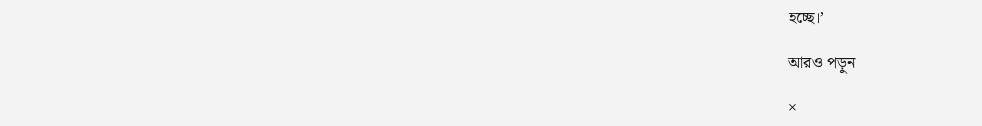হচ্ছে।’

আরও পড়ুন

×